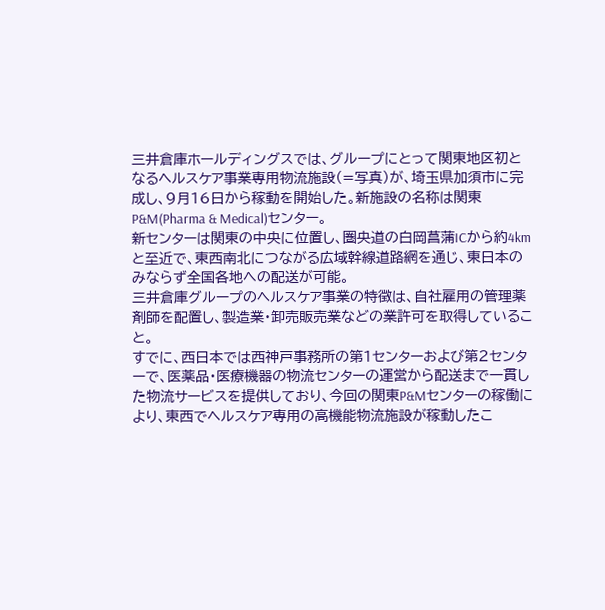三井倉庫ホールディングスでは、グループにとって関東地区初となるヘルスケア事業専用物流施設(=写真)が、埼玉県加須市に完成し、9月16日から稼動を開始した。新施設の名称は関東P&M(Pharma & Medical)センター。
新センターは関東の中央に位置し、圏央道の白岡菖蒲ICから約4kmと至近で、東西南北につながる広域幹線道路網を通じ、東日本のみならず全国各地への配送が可能。
三井倉庫グループのヘルスケア事業の特徴は、自社雇用の管理薬剤師を配置し、製造業・卸売販売業などの業許可を取得していること。
すでに、西日本では西神戸事務所の第1センターおよび第2センターで、医薬品・医療機器の物流センターの運営から配送まで一貫した物流サービスを提供しており、今回の関東P&Mセンターの稼働により、東西でヘルスケア専用の高機能物流施設が稼動したこ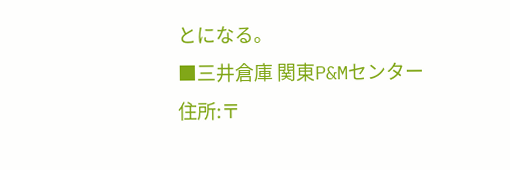とになる。
■三井倉庫 関東P&Mセンター
住所:〒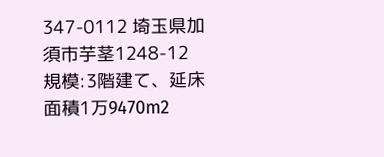347-0112 埼玉県加須市芋茎1248-12
規模:3階建て、延床面積1万9470m2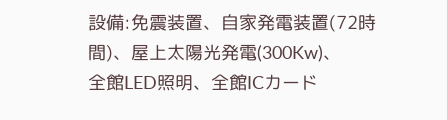設備:免震装置、自家発電装置(72時間)、屋上太陽光発電(300Kw)、
全館LED照明、全館ICカード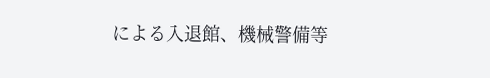による入退館、機械警備等